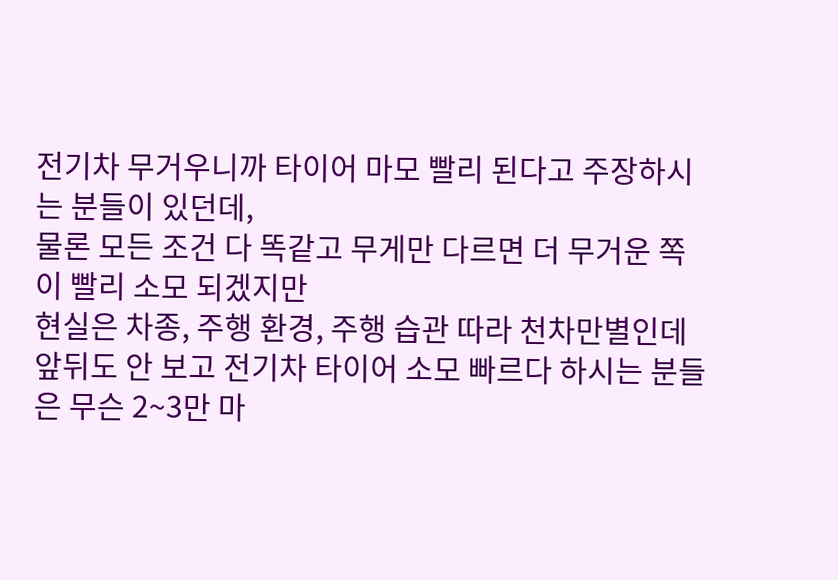전기차 무거우니까 타이어 마모 빨리 된다고 주장하시는 분들이 있던데,
물론 모든 조건 다 똑같고 무게만 다르면 더 무거운 쪽이 빨리 소모 되겠지만
현실은 차종, 주행 환경, 주행 습관 따라 천차만별인데
앞뒤도 안 보고 전기차 타이어 소모 빠르다 하시는 분들은 무슨 2~3만 마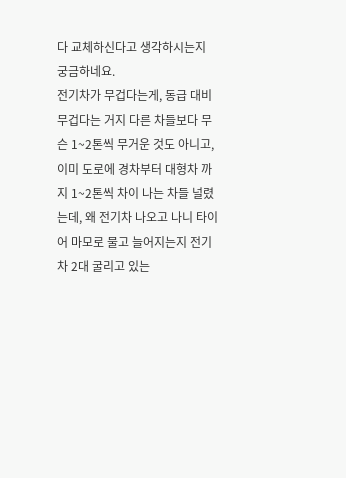다 교체하신다고 생각하시는지 궁금하네요.
전기차가 무겁다는게, 동급 대비 무겁다는 거지 다른 차들보다 무슨 1~2톤씩 무거운 것도 아니고,
이미 도로에 경차부터 대형차 까지 1~2톤씩 차이 나는 차들 널렸는데, 왜 전기차 나오고 나니 타이어 마모로 물고 늘어지는지 전기차 2대 굴리고 있는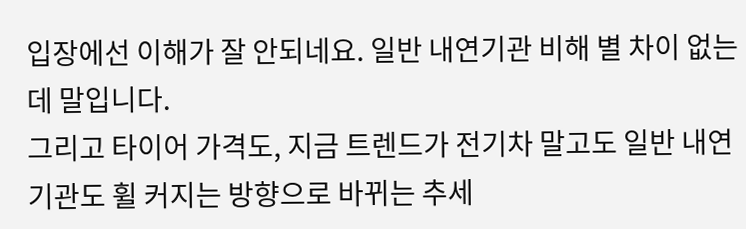입장에선 이해가 잘 안되네요. 일반 내연기관 비해 별 차이 없는데 말입니다.
그리고 타이어 가격도, 지금 트렌드가 전기차 말고도 일반 내연기관도 휠 커지는 방향으로 바뀌는 추세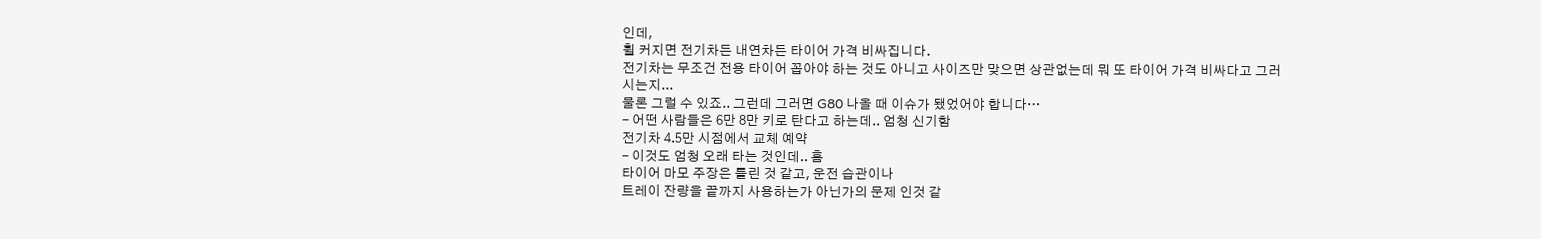인데,
휠 커지면 전기차든 내연차든 타이어 가격 비싸집니다.
전기차는 무조건 전용 타이어 꼽아야 하는 것도 아니고 사이즈만 맞으면 상관없는데 뭐 또 타이어 가격 비싸다고 그러시는지...
물론 그럴 수 있죠.. 그런데 그러면 G80 나올 때 이슈가 됐었어야 합니다…
- 어떤 사람들은 6만 8만 키로 탄다고 하는데.. 엄청 신기함
전기차 4.5만 시점에서 교체 예약
- 이것도 엄청 오래 타는 것인데.. 흠
타이어 마모 주장은 틀린 것 같고, 운전 습관이나
트레이 잔량을 끝까지 사용하는가 아닌가의 문제 인것 같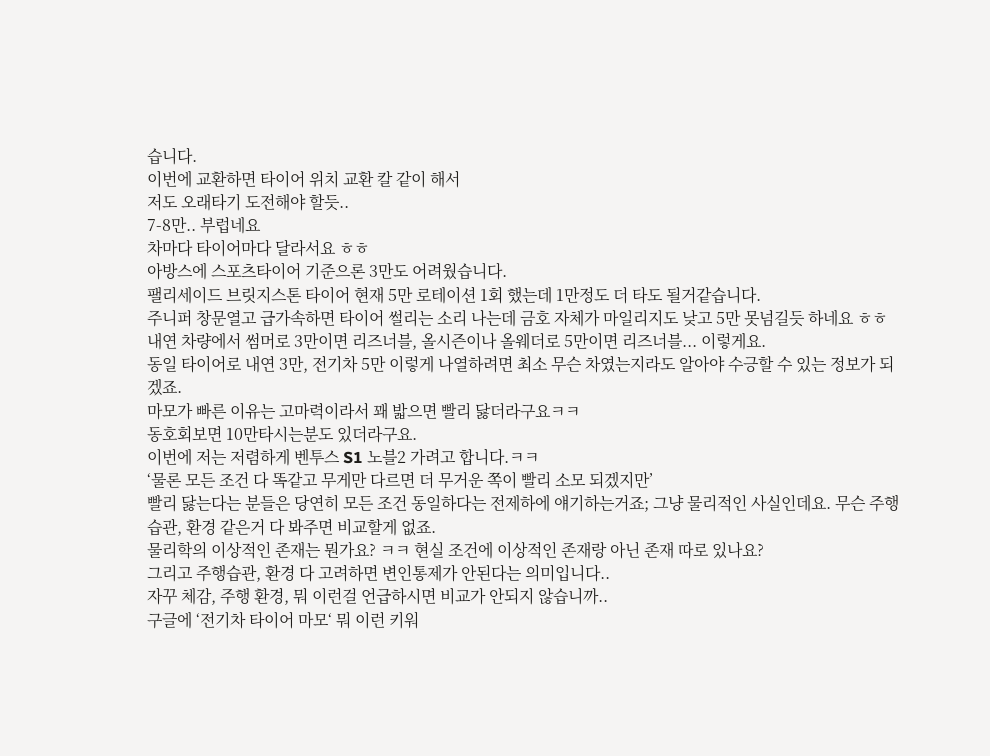습니다.
이번에 교환하면 타이어 위치 교환 칼 같이 해서
저도 오래타기 도전해야 할듯..
7-8만.. 부럽네요
차마다 타이어마다 달라서요 ㅎㅎ
아방스에 스포츠타이어 기준으론 3만도 어려웠습니다.
팰리세이드 브릿지스톤 타이어 현재 5만 로테이션 1회 했는데 1만정도 더 타도 될거같습니다.
주니퍼 창문열고 급가속하면 타이어 썰리는 소리 나는데 금호 자체가 마일리지도 낮고 5만 못넘길듯 하네요 ㅎㅎ
내연 차량에서 썸머로 3만이면 리즈너블, 올시즌이나 올웨더로 5만이면 리즈너블... 이렇게요.
동일 타이어로 내연 3만, 전기차 5만 이렇게 나열하려면 최소 무슨 차였는지라도 알아야 수긍할 수 있는 정보가 되겠죠.
마모가 빠른 이유는 고마력이라서 꽤 밟으면 빨리 닳더라구요ㅋㅋ
동호회보면 10만타시는분도 있더라구요.
이번에 저는 저렴하게 벤투스 S1 노블2 가려고 합니다.ㅋㅋ
‘물론 모든 조건 다 똑같고 무게만 다르면 더 무거운 쪽이 빨리 소모 되겠지만’
빨리 닳는다는 분들은 당연히 모든 조건 동일하다는 전제하에 얘기하는거죠; 그냥 물리적인 사실인데요. 무슨 주행습관, 환경 같은거 다 봐주면 비교할게 없죠.
물리학의 이상적인 존재는 뭔가요? ㅋㅋ 현실 조건에 이상적인 존재랑 아닌 존재 따로 있나요?
그리고 주행습관, 환경 다 고려하면 변인통제가 안된다는 의미입니다..
자꾸 체감, 주행 환경, 뭐 이런걸 언급하시면 비교가 안되지 않습니까..
구글에 ‘전기차 타이어 마모‘ 뭐 이런 키워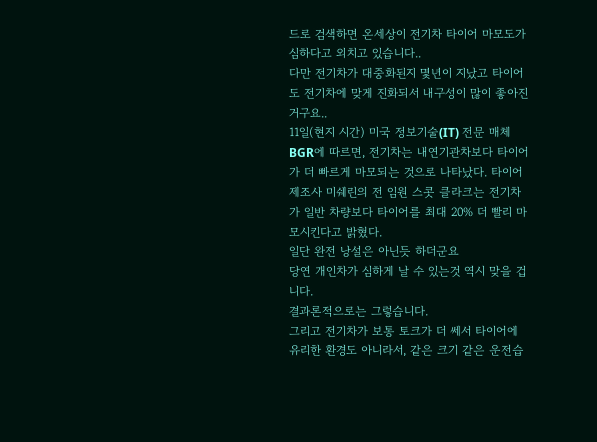드로 검색하면 온세상이 전기차 타이어 마모도가 심하다고 외치고 있습니다..
다만 전기차가 대중화된지 몇년이 지났고 타이어도 전기차에 맞게 진화되서 내구성이 많이 좋아진거구요..
11일(현지 시간) 미국 정보기술(IT) 전문 매체 BGR에 따르면, 전기차는 내연기관차보다 타이어가 더 빠르게 마모되는 것으로 나타났다. 타이어 제조사 미쉐린의 전 임원 스콧 클라크는 전기차가 일반 차량보다 타이어를 최대 20% 더 빨리 마모시킨다고 밝혔다.
일단 완전 낭설은 아닌듯 하더군요
당연 개인차가 심하게 날 수 있는것 역시 맞을 겁니다.
결과론적으로는 그렇습니다.
그리고 전기차가 보통 토크가 더 쎄서 타이어에 유리한 환경도 아니라서, 같은 크기 같은 운전습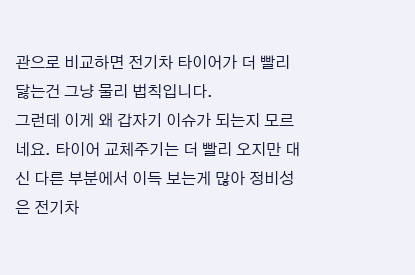관으로 비교하면 전기차 타이어가 더 빨리 닳는건 그냥 물리 법칙입니다.
그런데 이게 왜 갑자기 이슈가 되는지 모르네요. 타이어 교체주기는 더 빨리 오지만 대신 다른 부분에서 이득 보는게 많아 정비성은 전기차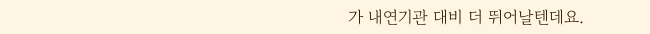가 내연기관 대비 더 뛰어날텐데요.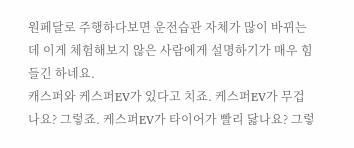원페달로 주행하다보면 운전습관 자체가 많이 바뀌는데 이게 체험해보지 않은 사람에게 설명하기가 매우 힘들긴 하네요.
캐스퍼와 케스퍼EV가 있다고 치죠. 케스퍼EV가 무겁나요? 그렇죠. 케스퍼EV가 타이어가 빨리 닳나요? 그렇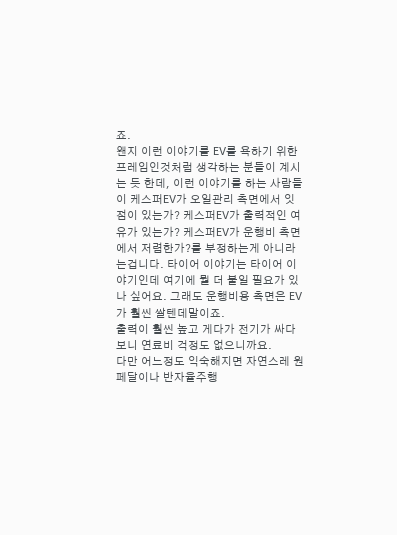죠.
왠지 이런 이야기를 EV를 욕하기 위한 프레임인것처럼 생각하는 분들이 계시는 듯 한데, 이런 이야기를 하는 사람들이 케스퍼EV가 오일관리 측면에서 잇점이 있는가? 케스퍼EV가 출력적인 여유가 있는가? 케스퍼EV가 운행비 측면에서 저렴한가?를 부정하는게 아니라는겁니다. 타이어 이야기는 타이어 이야기인데 여기에 뭘 더 붙일 필요가 있나 싶어요. 그래도 운행비용 측면은 EV가 훨씬 쌀텐데말이죠.
출력이 훨씬 높고 게다가 전기가 싸다보니 연료비 걱정도 없으니까요.
다만 어느정도 익숙해지면 자연스레 원페달이나 반자율주행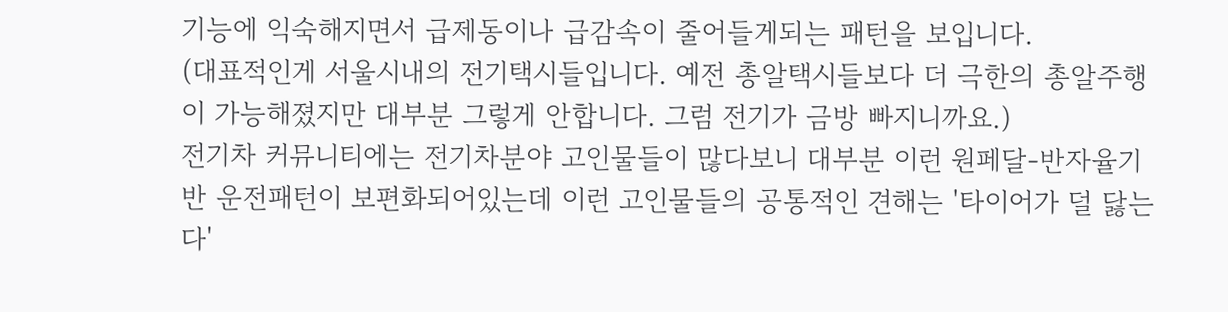기능에 익숙해지면서 급제동이나 급감속이 줄어들게되는 패턴을 보입니다.
(대표적인게 서울시내의 전기택시들입니다. 예전 총알택시들보다 더 극한의 총알주행이 가능해졌지만 대부분 그렇게 안합니다. 그럼 전기가 금방 빠지니까요.)
전기차 커뮤니티에는 전기차분야 고인물들이 많다보니 대부분 이런 원페달-반자율기반 운전패턴이 보편화되어있는데 이런 고인물들의 공통적인 견해는 '타이어가 덜 닳는다'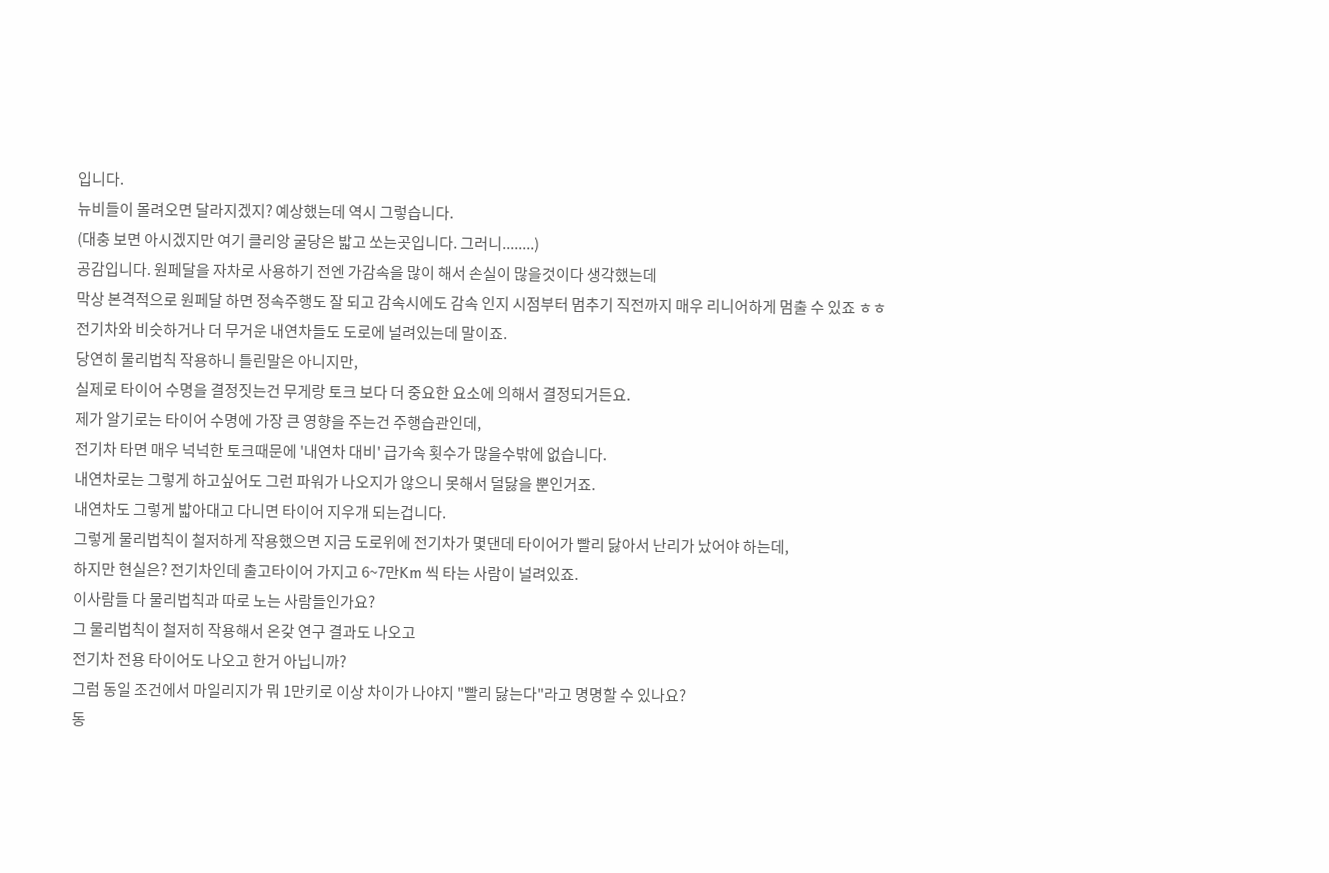입니다.
뉴비들이 몰려오면 달라지겠지? 예상했는데 역시 그렇습니다.
(대충 보면 아시겠지만 여기 클리앙 굴당은 밟고 쏘는곳입니다. 그러니........)
공감입니다. 원페달을 자차로 사용하기 전엔 가감속을 많이 해서 손실이 많을것이다 생각했는데
막상 본격적으로 원페달 하면 정속주행도 잘 되고 감속시에도 감속 인지 시점부터 멈추기 직전까지 매우 리니어하게 멈출 수 있죠 ㅎㅎ
전기차와 비슷하거나 더 무거운 내연차들도 도로에 널려있는데 말이죠.
당연히 물리법칙 작용하니 틀린말은 아니지만,
실제로 타이어 수명을 결정짓는건 무게랑 토크 보다 더 중요한 요소에 의해서 결정되거든요.
제가 알기로는 타이어 수명에 가장 큰 영향을 주는건 주행습관인데,
전기차 타면 매우 넉넉한 토크때문에 '내연차 대비' 급가속 횟수가 많을수밖에 없습니다.
내연차로는 그렇게 하고싶어도 그런 파워가 나오지가 않으니 못해서 덜닳을 뿐인거죠.
내연차도 그렇게 밟아대고 다니면 타이어 지우개 되는겁니다.
그렇게 물리법칙이 철저하게 작용했으면 지금 도로위에 전기차가 몇댄데 타이어가 빨리 닳아서 난리가 났어야 하는데,
하지만 현실은? 전기차인데 출고타이어 가지고 6~7만Km 씩 타는 사람이 널려있죠.
이사람들 다 물리법칙과 따로 노는 사람들인가요?
그 물리법칙이 철저히 작용해서 온갖 연구 결과도 나오고
전기차 전용 타이어도 나오고 한거 아닙니까?
그럼 동일 조건에서 마일리지가 뭐 1만키로 이상 차이가 나야지 "빨리 닳는다"라고 명명할 수 있나요?
동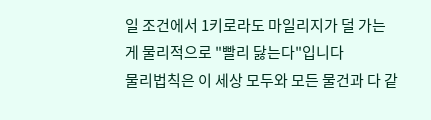일 조건에서 1키로라도 마일리지가 덜 가는게 물리적으로 "빨리 닳는다"입니다
물리법칙은 이 세상 모두와 모든 물건과 다 같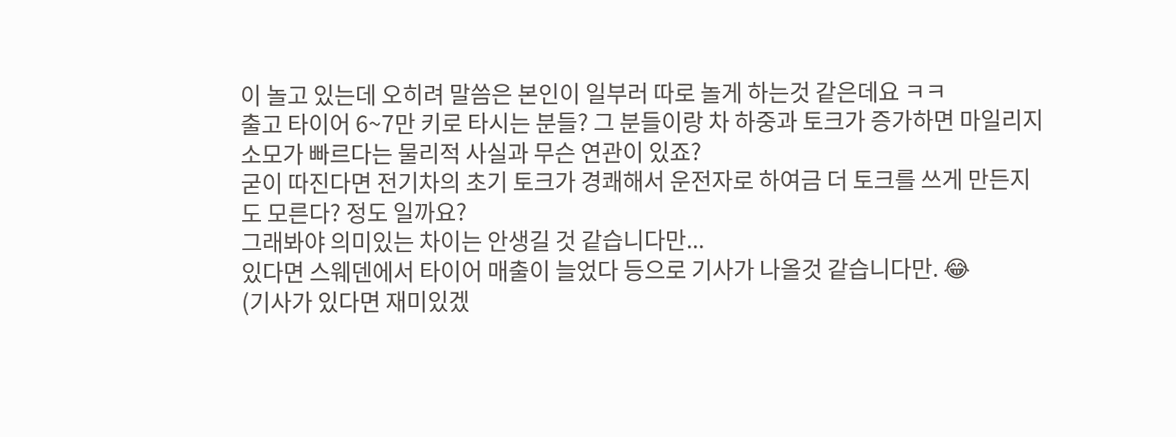이 놀고 있는데 오히려 말씀은 본인이 일부러 따로 놀게 하는것 같은데요 ㅋㅋ
출고 타이어 6~7만 키로 타시는 분들? 그 분들이랑 차 하중과 토크가 증가하면 마일리지 소모가 빠르다는 물리적 사실과 무슨 연관이 있죠?
굳이 따진다면 전기차의 초기 토크가 경쾌해서 운전자로 하여금 더 토크를 쓰게 만든지도 모른다? 정도 일까요?
그래봐야 의미있는 차이는 안생길 것 같습니다만...
있다면 스웨덴에서 타이어 매출이 늘었다 등으로 기사가 나올것 같습니다만. 😂
(기사가 있다면 재미있겠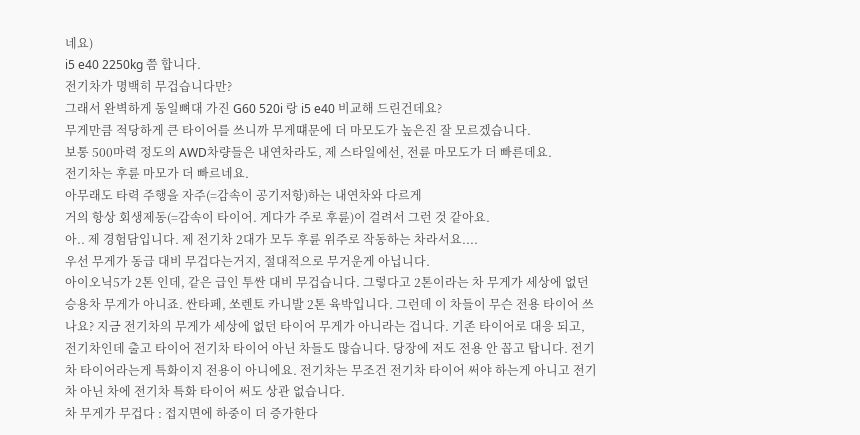네요)
i5 e40 2250kg 쯤 합니다.
전기차가 명백히 무겁습니다만?
그래서 완벽하게 동일뼈대 가진 G60 520i 랑 i5 e40 비교해 드린건데요?
무게만큼 적당하게 큰 타이어를 쓰니까 무게떄문에 더 마모도가 높은진 잘 모르겠습니다.
보통 500마력 정도의 AWD차량들은 내연차라도, 제 스타일에선, 전륜 마모도가 더 빠른데요.
전기차는 후륜 마모가 더 빠르네요.
아무래도 타력 주행을 자주(=감속이 공기저항)하는 내연차와 다르게
거의 항상 회생제동(=감속이 타이어. 게다가 주로 후륜)이 걸려서 그런 것 같아요.
아.. 제 경험담입니다. 제 전기차 2대가 모두 후륜 위주로 작동하는 차라서요....
우선 무게가 동급 대비 무겁다는거지, 절대적으로 무거운게 아닙니다.
아이오닉5가 2톤 인데, 같은 급인 투싼 대비 무겁습니다. 그렇다고 2톤이라는 차 무게가 세상에 없던 승용차 무게가 아니죠. 싼타페, 쏘렌토 카니발 2톤 육박입니다. 그런데 이 차들이 무슨 전용 타이어 쓰나요? 지금 전기차의 무게가 세상에 없던 타이어 무게가 아니라는 겁니다. 기존 타이어로 대응 되고, 전기차인데 출고 타이어 전기차 타이어 아닌 차들도 많습니다. 당장에 저도 전용 안 꼽고 탑니다. 전기차 타이어라는게 특화이지 전용이 아니에요. 전기차는 무조건 전기차 타이어 써야 하는게 아니고 전기차 아닌 차에 전기차 특화 타이어 써도 상관 없습니다.
차 무게가 무겁다 : 접지면에 하중이 더 증가한다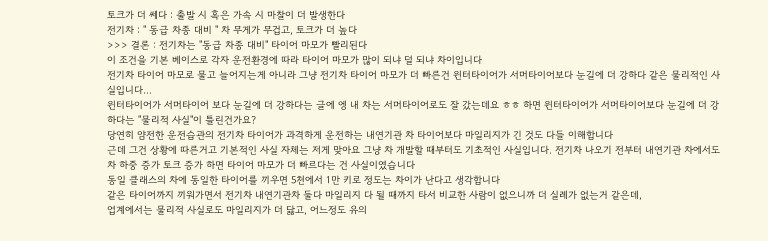토크가 더 쎄다 : 출발 시 혹은 가속 시 마찰이 더 발생한다
전기차 : " 동급 차종 대비 " 차 무게가 무겁고, 토크가 더 높다
>>> 결론 : 전기차는 "동급 차종 대비" 타이어 마모가 빨리된다
이 조건을 기본 베이스로 각자 운전환경에 따라 타이어 마모가 많이 되냐 덜 되냐 차이입니다
전기차 타이어 마모로 물고 늘어지는게 아니라 그냥 전기차 타이어 마모가 더 빠른건 윈터타이어가 서머타이어보다 눈길에 더 강하다 같은 물리적인 사실입니다...
윈터타이어가 서머타이어 보다 눈길에 더 강하다는 글에 엥 내 차는 서머타이어로도 잘 갔는데요 ㅎㅎ 하면 윈터타이어가 서머타이어보다 눈길에 더 강하다는 "물리적 사실"이 틀린건가요?
당연히 얌전한 운전습관의 전기차 타이어가 과격하게 운전하는 내연기관 차 타이어보다 마일리지가 긴 것도 다들 이해합니다
근데 그건 상황에 따른거고 기본적인 사실 자체는 저게 맞아요 그냥 차 개발할 때부터도 기초적인 사실입니다. 전기차 나오기 전부터 내연기관 차에서도 차 하중 증가 토크 증가 하면 타이어 마모가 더 빠르다는 건 사실이였습니다
동일 클래스의 차에 동일한 타이어를 끼우면 5천에서 1만 키로 정도는 차이가 난다고 생각합니다
같은 타이어까지 끼워가면서 전기차 내연기관차 둘다 마일리지 다 될 때까지 타서 비교한 사람이 없으니까 더 실례가 없는거 같은데,
업계에서는 물리적 사실로도 마일리지가 더 닳고, 어느정도 유의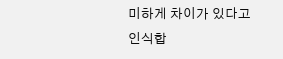미하게 차이가 있다고 인식합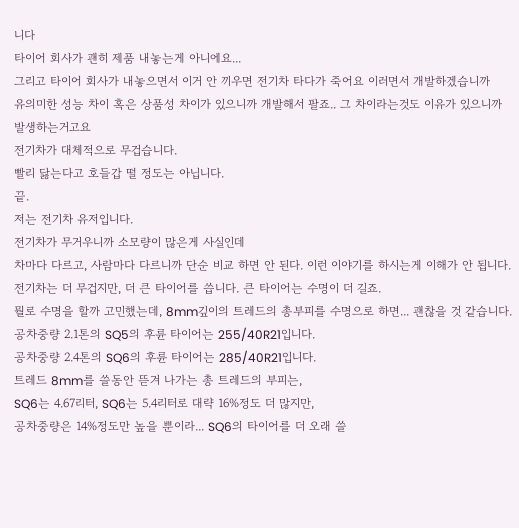니다
타이어 회사가 괜히 제품 내놓는게 아니에요...
그리고 타이어 회사가 내놓으면서 이거 안 끼우면 전기차 타다가 죽어요 이러면서 개발하겠습니까
유의미한 성능 차이 혹은 상품성 차이가 있으니까 개발해서 팔죠.. 그 차이라는것도 이유가 있으니까 발생하는거고요
전기차가 대체적으로 무겁습니다.
빨리 닳는다고 호들갑 떨 정도는 아닙니다.
끝.
저는 전기차 유저입니다.
전기차가 무거우니까 소모량이 많은게 사실인데
차마다 다르고, 사람마다 다르니까 단순 비교 하면 안 된다. 이런 이야기를 하시는게 이해가 안 됩니다.
전기차는 더 무겁지만, 더 큰 타이어를 씁니다. 큰 타이어는 수명이 더 길죠.
뭘로 수명을 할까 고민했는데, 8mm깊이의 트레드의 총부피를 수명으로 하면... 괜찮을 것 같습니다.
공차중량 2.1톤의 SQ5의 후륜 타이어는 255/40R21입니다.
공차중량 2.4톤의 SQ6의 후륜 타이어는 285/40R21입니다.
트레드 8mm를 쓸동안 뜯겨 나가는 총 트레드의 부피는,
SQ6는 4.67리터, SQ6는 5.4리터로 대략 16%정도 더 많지만,
공차중량은 14%정도만 높을 뿐이라... SQ6의 타이어를 더 오래 쓸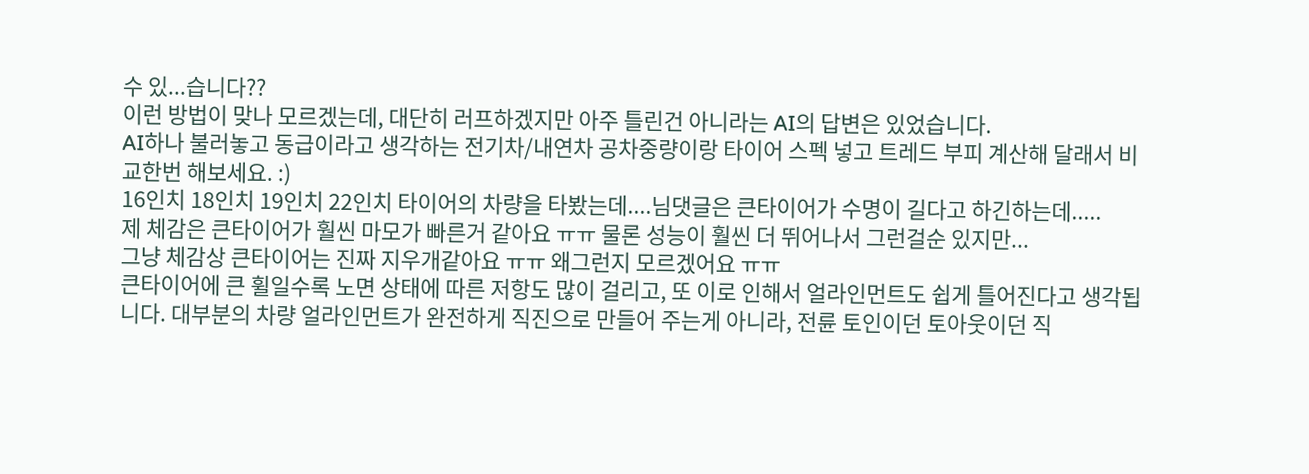수 있...습니다??
이런 방법이 맞나 모르겠는데, 대단히 러프하겠지만 아주 틀린건 아니라는 AI의 답변은 있었습니다.
AI하나 불러놓고 동급이라고 생각하는 전기차/내연차 공차중량이랑 타이어 스펙 넣고 트레드 부피 계산해 달래서 비교한번 해보세요. :)
16인치 18인치 19인치 22인치 타이어의 차량을 타봤는데....님댓글은 큰타이어가 수명이 길다고 하긴하는데.....
제 체감은 큰타이어가 훨씬 마모가 빠른거 같아요 ㅠㅠ 물론 성능이 훨씬 더 뛰어나서 그런걸순 있지만...
그냥 체감상 큰타이어는 진짜 지우개같아요 ㅠㅠ 왜그런지 모르겠어요 ㅠㅠ
큰타이어에 큰 휠일수록 노면 상태에 따른 저항도 많이 걸리고, 또 이로 인해서 얼라인먼트도 쉽게 틀어진다고 생각됩니다. 대부분의 차량 얼라인먼트가 완전하게 직진으로 만들어 주는게 아니라, 전륜 토인이던 토아웃이던 직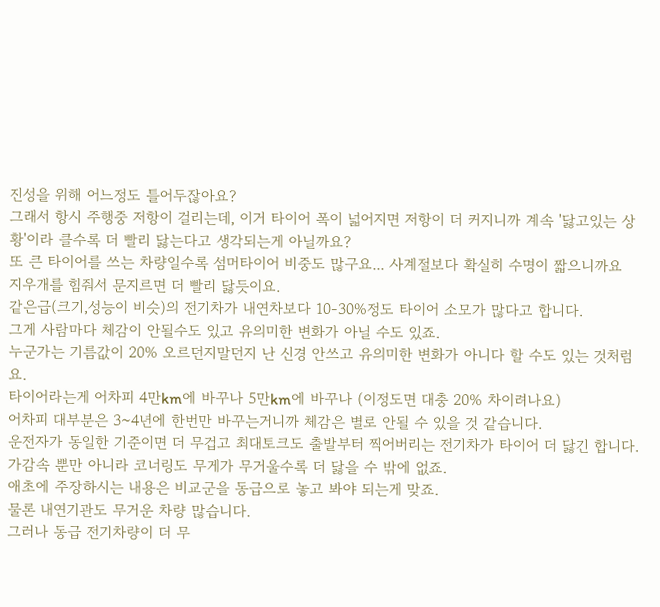진성을 위해 어느정도 틀어두잖아요?
그래서 항시 주행중 저항이 걸리는데, 이거 타이어 폭이 넓어지면 저항이 더 커지니까 계속 '닳고있는 상황'이라 클수록 더 빨리 닳는다고 생각되는게 아닐까요?
또 큰 타이어를 쓰는 차량일수록 섬머타이어 비중도 많구요... 사계절보다 확실히 수명이 짧으니까요
지우개를 힘줘서 문지르면 더 빨리 닳듯이요.
같은급(크기,성능이 비슷)의 전기차가 내연차보다 10-30%정도 타이어 소모가 많다고 합니다.
그게 사람마다 체감이 안될수도 있고 유의미한 변화가 아닐 수도 있죠.
누군가는 기름값이 20% 오르던지말던지 난 신경 안쓰고 유의미한 변화가 아니다 할 수도 있는 것처럼요.
타이어라는게 어차피 4만km에 바꾸나 5만km에 바꾸나 (이정도면 대충 20% 차이려나요)
어차피 대부분은 3~4년에 한번만 바꾸는거니까 체감은 별로 안될 수 있을 것 같습니다.
운전자가 동일한 기준이면 더 무겁고 최대토크도 출발부터 찍어버리는 전기차가 타이어 더 닳긴 합니다.
가감속 뿐만 아니라 코너링도 무게가 무거울수록 더 닳을 수 밖에 없죠.
애초에 주장하시는 내용은 비교군을 동급으로 놓고 봐야 되는게 맞죠.
물론 내연기관도 무거운 차량 많습니다.
그러나 동급 전기차량이 더 무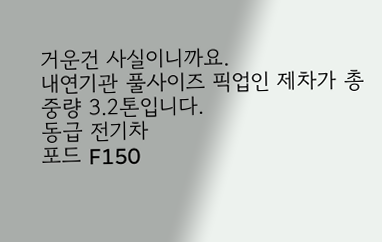거운건 사실이니까요.
내연기관 풀사이즈 픽업인 제차가 총중량 3.2톤입니다.
동급 전기차
포드 F150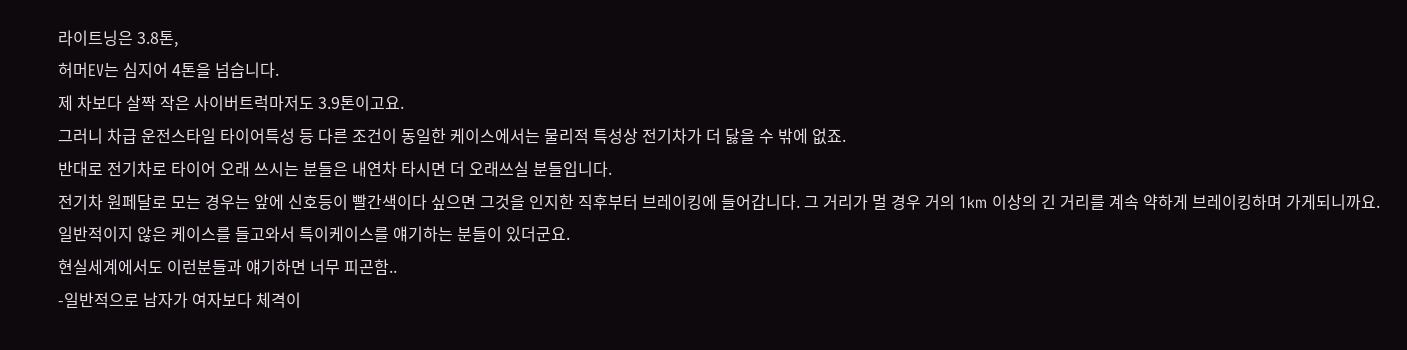라이트닝은 3.8톤,
허머EV는 심지어 4톤을 넘습니다.
제 차보다 살짝 작은 사이버트럭마저도 3.9톤이고요.
그러니 차급 운전스타일 타이어특성 등 다른 조건이 동일한 케이스에서는 물리적 특성상 전기차가 더 닳을 수 밖에 없죠.
반대로 전기차로 타이어 오래 쓰시는 분들은 내연차 타시면 더 오래쓰실 분들입니다.
전기차 원페달로 모는 경우는 앞에 신호등이 빨간색이다 싶으면 그것을 인지한 직후부터 브레이킹에 들어갑니다. 그 거리가 멀 경우 거의 1km 이상의 긴 거리를 계속 약하게 브레이킹하며 가게되니까요.
일반적이지 않은 케이스를 들고와서 특이케이스를 얘기하는 분들이 있더군요.
현실세계에서도 이런분들과 얘기하면 너무 피곤함..
-일반적으로 남자가 여자보다 체격이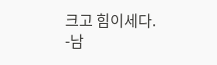크고 힘이세다.
-남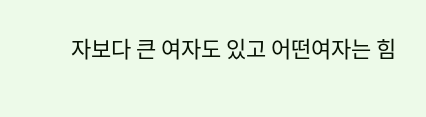자보다 큰 여자도 있고 어떤여자는 힘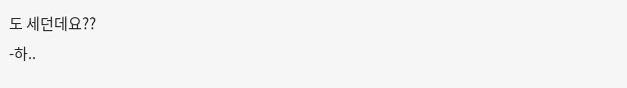도 세던데요??
-하..